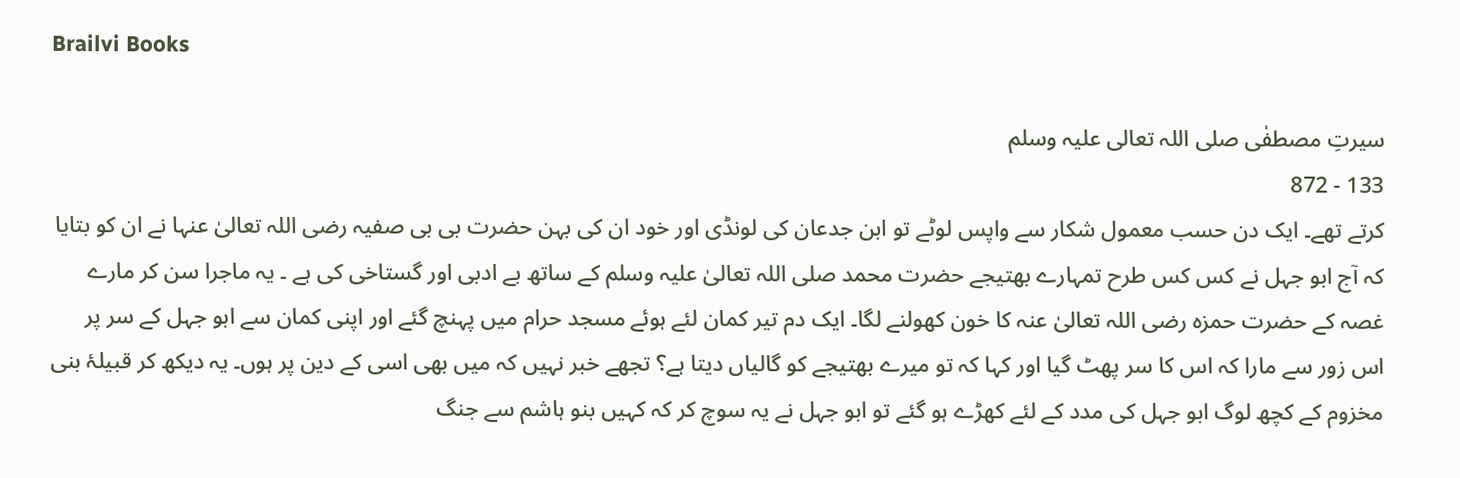Brailvi Books

سیرتِ مصطفٰی صلی اللہ تعالی علیہ وسلم
133 - 872
کرتے تھے۔ ایک دن حسب معمول شکار سے واپس لوٹے تو ابن جدعان کی لونڈی اور خود ان کی بہن حضرت بی بی صفیہ رضی اللہ تعالیٰ عنہا نے ان کو بتایا کہ آج ابو جہل نے کس کس طرح تمہارے بھتیجے حضرت محمد صلی اللہ تعالیٰ علیہ وسلم کے ساتھ بے ادبی اور گستاخی کی ہے ۔ یہ ماجرا سن کر مارے غصہ کے حضرت حمزہ رضی اللہ تعالیٰ عنہ کا خون کھولنے لگا۔ ایک دم تیر کمان لئے ہوئے مسجد حرام میں پہنچ گئے اور اپنی کمان سے ابو جہل کے سر پر اس زور سے مارا کہ اس کا سر پھٹ گیا اور کہا کہ تو میرے بھتیجے کو گالیاں دیتا ہے؟ تجھے خبر نہیں کہ میں بھی اسی کے دین پر ہوں۔ یہ دیکھ کر قبیلۂ بنی مخزوم کے کچھ لوگ ابو جہل کی مدد کے لئے کھڑے ہو گئے تو ابو جہل نے یہ سوچ کر کہ کہیں بنو ہاشم سے جنگ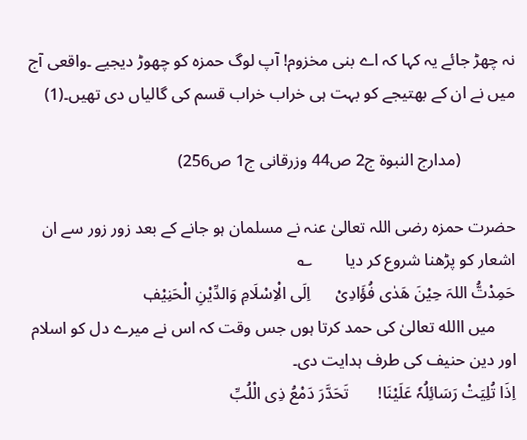نہ چھڑ جائے یہ کہا کہ اے بنی مخزوم! آپ لوگ حمزہ کو چھوڑ دیجیے ۔واقعی آج میں نے ان کے بھتیجے کو بہت ہی خراب خراب قسم کی گالیاں دی تھیں۔(1)

             (مدارج النبوۃ ج2 ص44 وزرقانی ج1 ص256)

حضرت حمزہ رضی اللہ تعالیٰ عنہ نے مسلمان ہو جانے کے بعد زور زور سے ان اشعار کو پڑھنا شروع کر دیا        ؎
حَمِدْتُّ اللہَ حِیْنَ ھَدٰی فُؤَادِیْ      اِلَی الْاِسْلَامِ وَالدِّیْنِ الْحَنِیْفٖ
     میں االله تعالیٰ کی حمد کرتا ہوں جس وقت کہ اس نے میرے دل کو اسلام اور دین حنیف کی طرف ہدایت دی۔
اِذَا تُلِیَتْ رَسَائِلُہٗ عَلَیْنَا!       تَحَدَّرَ دَمْعُ ذِی الْلُبِّ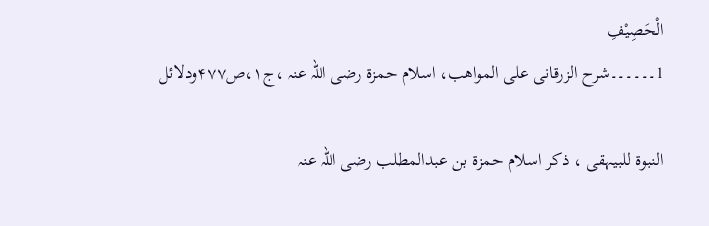الْحَصِیْفِ
1۔۔۔۔۔۔شرح الزرقانی علی المواھب، اسلام حمزۃ رضی اللہ عنہ ،ج۱،ص۴۷۷ودلائل

النبوۃ للبیہقی ، ذکر اسلام حمزۃ بن عبدالمطلب رضی اللہ عنہ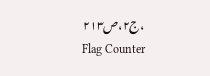،ج۲،ص۲۱۳
Flag Counter